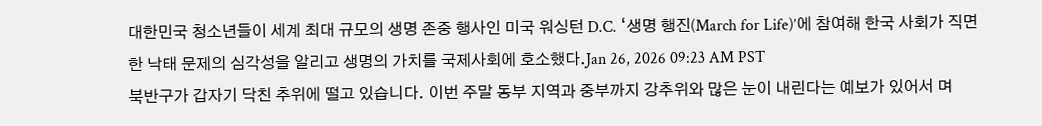대한민국 청소년들이 세계 최대 규모의 생명 존중 행사인 미국 워싱턴 D.C. ‘생명 행진(March for Life)’에 참여해 한국 사회가 직면한 낙태 문제의 심각성을 알리고 생명의 가치를 국제사회에 호소했다.Jan 26, 2026 09:23 AM PST
북반구가 갑자기 닥친 추위에 떨고 있습니다. 이번 주말 동부 지역과 중부까지 강추위와 많은 눈이 내린다는 예보가 있어서 며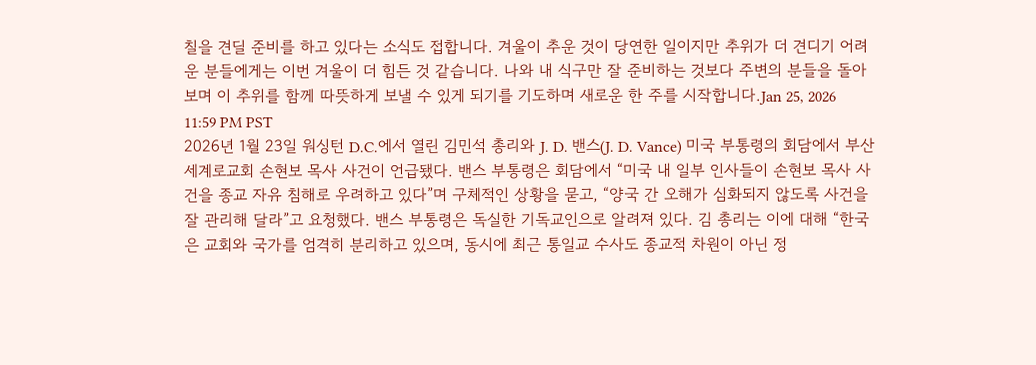칠을 견딜 준비를 하고 있다는 소식도 접합니다. 겨울이 추운 것이 당연한 일이지만 추위가 더 견디기 어려운 분들에게는 이번 겨울이 더 힘든 것 같습니다. 나와 내 식구만 잘 준비하는 것보다 주변의 분들을 돌아보며 이 추위를 함께 따뜻하게 보낼 수 있게 되기를 기도하며 새로운 한 주를 시작합니다.Jan 25, 2026 11:59 PM PST
2026년 1월 23일 워싱턴 D.C.에서 열린 김민석 총리와 J. D. 밴스(J. D. Vance) 미국 부통령의 회담에서 부산 세계로교회 손현보 목사 사건이 언급됐다. 밴스 부통령은 회담에서 “미국 내 일부 인사들이 손현보 목사 사건을 종교 자유 침해로 우려하고 있다”며 구체적인 상황을 묻고, “양국 간 오해가 심화되지 않도록 사건을 잘 관리해 달라”고 요청했다. 밴스 부통령은 독실한 기독교인으로 알려져 있다. 김 총리는 이에 대해 “한국은 교회와 국가를 엄격히 분리하고 있으며, 동시에 최근 통일교 수사도 종교적 차원이 아닌 정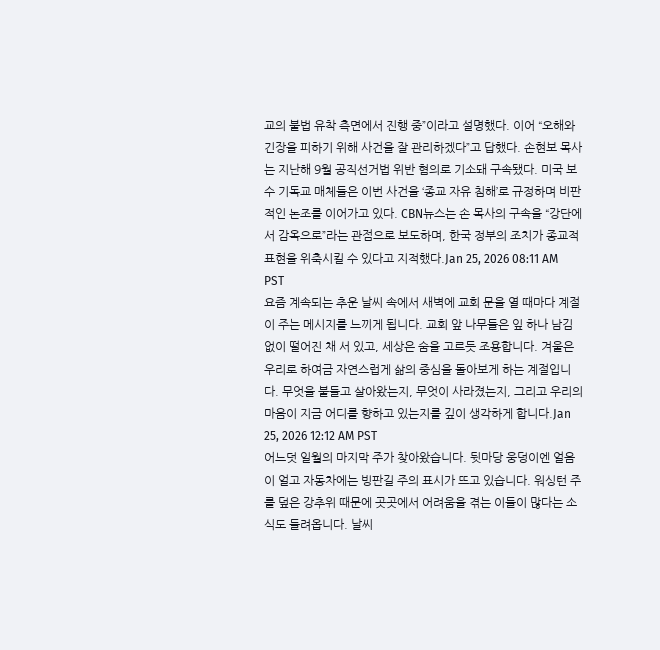교의 불법 유착 측면에서 진행 중”이라고 설명했다. 이어 “오해와 긴장을 피하기 위해 사건을 잘 관리하겠다”고 답했다. 손현보 목사는 지난해 9월 공직선거법 위반 혐의로 기소돼 구속됐다. 미국 보수 기독교 매체들은 이번 사건을 ‘종교 자유 침해’로 규정하며 비판적인 논조를 이어가고 있다. CBN뉴스는 손 목사의 구속을 “강단에서 감옥으로”라는 관점으로 보도하며, 한국 정부의 조치가 종교적 표현을 위축시킬 수 있다고 지적했다.Jan 25, 2026 08:11 AM PST
요즘 계속되는 추운 날씨 속에서 새벽에 교회 문을 열 때마다 계절이 주는 메시지를 느끼게 됩니다. 교회 앞 나무들은 잎 하나 남김없이 떨어진 채 서 있고, 세상은 숨을 고르듯 조용합니다. 겨울은 우리로 하여금 자연스럽게 삶의 중심을 돌아보게 하는 계절입니다. 무엇을 붙들고 살아왔는지, 무엇이 사라졌는지, 그리고 우리의 마음이 지금 어디를 향하고 있는지를 깊이 생각하게 합니다.Jan 25, 2026 12:12 AM PST
어느덧 일월의 마지막 주가 찾아왔습니다. 뒷마당 웅덩이엔 얼음이 얼고 자동차에는 빙판길 주의 표시가 뜨고 있습니다. 워싱턴 주를 덮은 강추위 때문에 곳곳에서 어려움을 겪는 이들이 많다는 소식도 들려옵니다. 날씨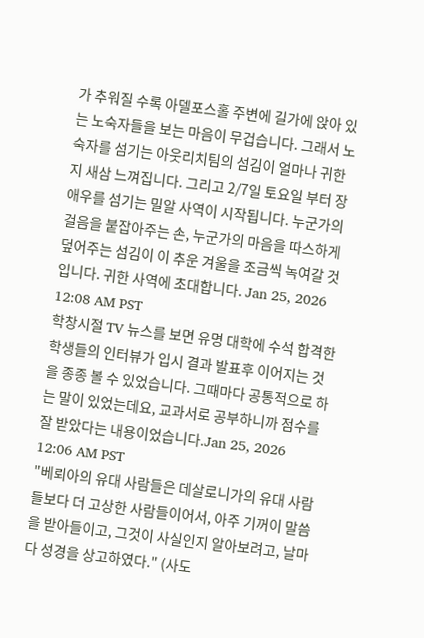가 추워질 수록 아델포스홀 주변에 길가에 앉아 있는 노숙자들을 보는 마음이 무겁습니다. 그래서 노숙자를 섬기는 아웃리치팀의 섬김이 얼마나 귀한지 새삼 느껴집니다. 그리고 2/7일 토요일 부터 장애우를 섬기는 밀알 사역이 시작됩니다. 누군가의 걸음을 붙잡아주는 손, 누군가의 마음을 따스하게 덮어주는 섬김이 이 추운 겨울을 조금씩 녹여갈 것입니다. 귀한 사역에 초대합니다. Jan 25, 2026 12:08 AM PST
학창시절 TV 뉴스를 보면 유명 대학에 수석 합격한 학생들의 인터뷰가 입시 결과 발표후 이어지는 것을 종종 볼 수 있었습니다. 그때마다 공통적으로 하는 말이 있었는데요, 교과서로 공부하니까 점수를 잘 받았다는 내용이었습니다.Jan 25, 2026 12:06 AM PST
"베뢰아의 유대 사람들은 데살로니가의 유대 사람들보다 더 고상한 사람들이어서, 아주 기꺼이 말씀을 받아들이고, 그것이 사실인지 알아보려고, 날마다 성경을 상고하였다." (사도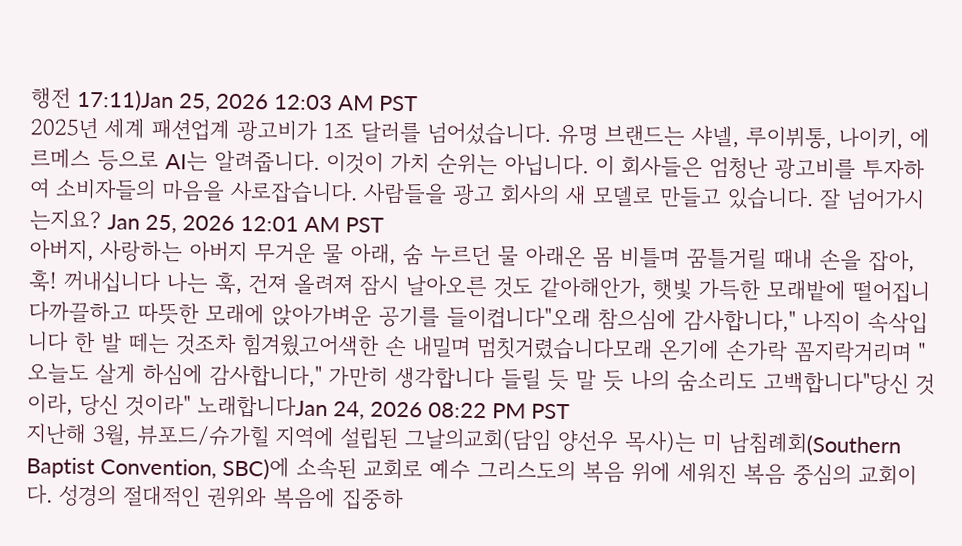행전 17:11)Jan 25, 2026 12:03 AM PST
2025년 세계 패션업계 광고비가 1조 달러를 넘어섰습니다. 유명 브랜드는 샤넬, 루이뷔통, 나이키, 에르메스 등으로 AI는 알려줍니다. 이것이 가치 순위는 아닙니다. 이 회사들은 엄청난 광고비를 투자하여 소비자들의 마음을 사로잡습니다. 사람들을 광고 회사의 새 모델로 만들고 있습니다. 잘 넘어가시는지요? Jan 25, 2026 12:01 AM PST
아버지, 사랑하는 아버지 무거운 물 아래, 숨 누르던 물 아래온 몸 비틀며 꿈틀거릴 때내 손을 잡아, 훅! 꺼내십니다 나는 훅, 건져 올려져 잠시 날아오른 것도 같아해안가, 햇빛 가득한 모래밭에 떨어집니다까끌하고 따뜻한 모래에 앉아가벼운 공기를 들이켭니다"오래 참으심에 감사합니다," 나직이 속삭입니다 한 발 떼는 것조차 힘겨웠고어색한 손 내밀며 멈칫거렸습니다모래 온기에 손가락 꼼지락거리며 "오늘도 살게 하심에 감사합니다," 가만히 생각합니다 들릴 듯 말 듯 나의 숨소리도 고백합니다"당신 것이라, 당신 것이라" 노래합니다Jan 24, 2026 08:22 PM PST
지난해 3월, 뷰포드/슈가힐 지역에 설립된 그날의교회(담임 양선우 목사)는 미 남침례회(Southern Baptist Convention, SBC)에 소속된 교회로 예수 그리스도의 복음 위에 세워진 복음 중심의 교회이다. 성경의 절대적인 권위와 복음에 집중하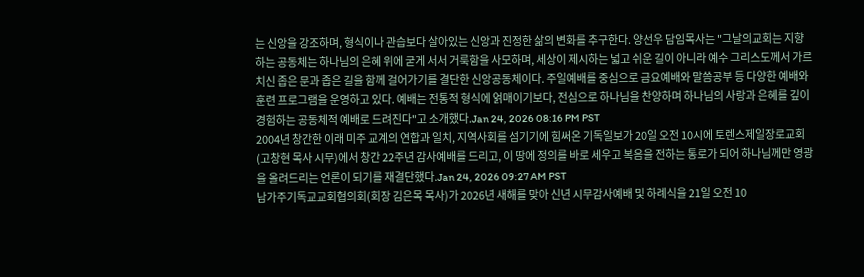는 신앙을 강조하며, 형식이나 관습보다 살아있는 신앙과 진정한 삶의 변화를 추구한다. 양선우 담임목사는 "그날의교회는 지향하는 공동체는 하나님의 은혜 위에 굳게 서서 거룩함을 사모하며, 세상이 제시하는 넓고 쉬운 길이 아니라 예수 그리스도께서 가르치신 좁은 문과 좁은 길을 함께 걸어가기를 결단한 신앙공동체이다. 주일예배를 중심으로 금요예배와 말씀공부 등 다양한 예배와 훈련 프로그램을 운영하고 있다. 예배는 전통적 형식에 얽매이기보다, 전심으로 하나님을 찬양하며 하나님의 사랑과 은혜를 깊이 경험하는 공동체적 예배로 드려진다"고 소개했다.Jan 24, 2026 08:16 PM PST
2004년 창간한 이래 미주 교계의 연합과 일치, 지역사회를 섬기기에 힘써온 기독일보가 20일 오전 10시에 토렌스제일장로교회(고창현 목사 시무)에서 창간 22주년 감사예배를 드리고, 이 땅에 정의를 바로 세우고 복음을 전하는 통로가 되어 하나님께만 영광을 올려드리는 언론이 되기를 재결단했다.Jan 24, 2026 09:27 AM PST
남가주기독교교회협의회(회장 김은목 목사)가 2026년 새해를 맞아 신년 시무감사예배 및 하례식을 21일 오전 10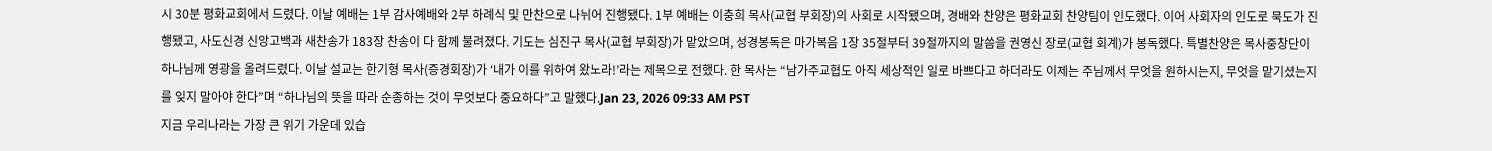시 30분 평화교회에서 드렸다. 이날 예배는 1부 감사예배와 2부 하례식 및 만찬으로 나뉘어 진행됐다. 1부 예배는 이충희 목사(교협 부회장)의 사회로 시작됐으며, 경배와 찬양은 평화교회 찬양팀이 인도했다. 이어 사회자의 인도로 묵도가 진행됐고, 사도신경 신앙고백과 새찬송가 183장 찬송이 다 함께 불려졌다. 기도는 심진구 목사(교협 부회장)가 맡았으며, 성경봉독은 마가복음 1장 35절부터 39절까지의 말씀을 권영신 장로(교협 회계)가 봉독했다. 특별찬양은 목사중창단이 하나님께 영광을 올려드렸다. 이날 설교는 한기형 목사(증경회장)가 ‘내가 이를 위하여 왔노라!’라는 제목으로 전했다. 한 목사는 “남가주교협도 아직 세상적인 일로 바쁘다고 하더라도 이제는 주님께서 무엇을 원하시는지, 무엇을 맡기셨는지를 잊지 말아야 한다”며 “하나님의 뜻을 따라 순종하는 것이 무엇보다 중요하다”고 말했다.Jan 23, 2026 09:33 AM PST
지금 우리나라는 가장 큰 위기 가운데 있습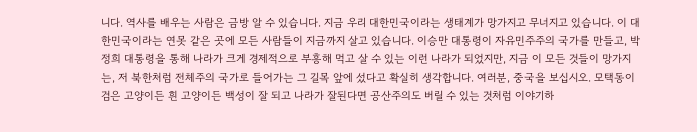니다. 역사를 배우는 사람은 금방 알 수 있습니다. 지금 우리 대한민국이라는 생태계가 망가지고 무너지고 있습니다. 이 대한민국이라는 연못 같은 곳에 모든 사람들이 지금까지 살고 있습니다. 이승만 대통령이 자유민주주의 국가를 만들고, 박정희 대통령을 통해 나라가 크게 경제적으로 부흥해 먹고 살 수 있는 이런 나라가 되었지만, 지금 이 모든 것들이 망가지는, 저 북한처럼 전체주의 국가로 들어가는 그 길목 앞에 섰다고 확실히 생각합니다. 여러분, 중국을 보십시오. 모택동이 검은 고양이든 흰 고양이든 백성이 잘 되고 나라가 잘된다면 공산주의도 버릴 수 있는 것처럼 이야기하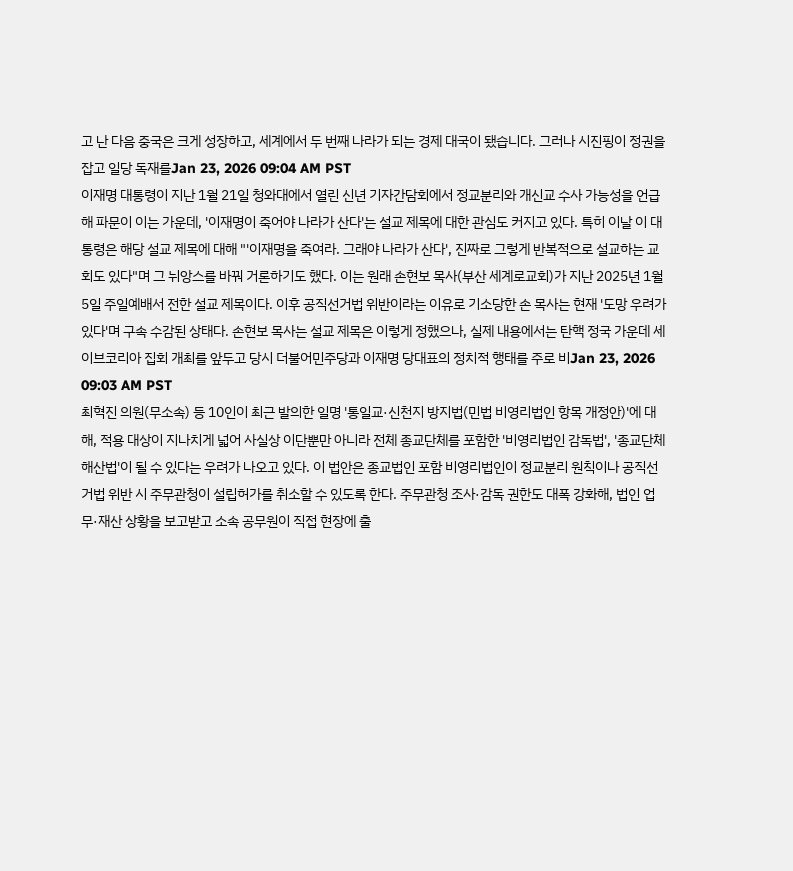고 난 다음 중국은 크게 성장하고, 세계에서 두 번째 나라가 되는 경제 대국이 됐습니다. 그러나 시진핑이 정권을 잡고 일당 독재를Jan 23, 2026 09:04 AM PST
이재명 대통령이 지난 1월 21일 청와대에서 열린 신년 기자간담회에서 정교분리와 개신교 수사 가능성을 언급해 파문이 이는 가운데, '이재명이 죽어야 나라가 산다'는 설교 제목에 대한 관심도 커지고 있다. 특히 이날 이 대통령은 해당 설교 제목에 대해 "'이재명을 죽여라. 그래야 나라가 산다', 진짜로 그렇게 반복적으로 설교하는 교회도 있다"며 그 뉘앙스를 바꿔 거론하기도 했다. 이는 원래 손현보 목사(부산 세계로교회)가 지난 2025년 1월 5일 주일예배서 전한 설교 제목이다. 이후 공직선거법 위반이라는 이유로 기소당한 손 목사는 현재 '도망 우려가 있다'며 구속 수감된 상태다. 손현보 목사는 설교 제목은 이렇게 정했으나, 실제 내용에서는 탄핵 정국 가운데 세이브코리아 집회 개최를 앞두고 당시 더불어민주당과 이재명 당대표의 정치적 행태를 주로 비Jan 23, 2026 09:03 AM PST
최혁진 의원(무소속) 등 10인이 최근 발의한 일명 '통일교·신천지 방지법(민법 비영리법인 항목 개정안)'에 대해, 적용 대상이 지나치게 넓어 사실상 이단뿐만 아니라 전체 종교단체를 포함한 '비영리법인 감독법', '종교단체 해산법'이 될 수 있다는 우려가 나오고 있다. 이 법안은 종교법인 포함 비영리법인이 정교분리 원칙이나 공직선거법 위반 시 주무관청이 설립허가를 취소할 수 있도록 한다. 주무관청 조사·감독 권한도 대폭 강화해, 법인 업무·재산 상황을 보고받고 소속 공무원이 직접 현장에 출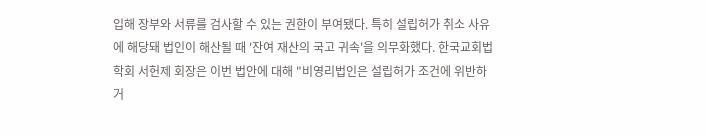입해 장부와 서류를 검사할 수 있는 권한이 부여됐다. 특히 설립허가 취소 사유에 해당돼 법인이 해산될 때 '잔여 재산의 국고 귀속'을 의무화했다. 한국교회법학회 서헌제 회장은 이번 법안에 대해 "비영리법인은 설립허가 조건에 위반하거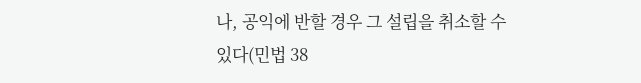나, 공익에 반할 경우 그 설립을 취소할 수 있다(민법 38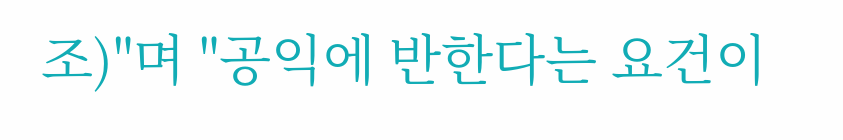조)"며 "공익에 반한다는 요건이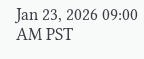Jan 23, 2026 09:00 AM PST